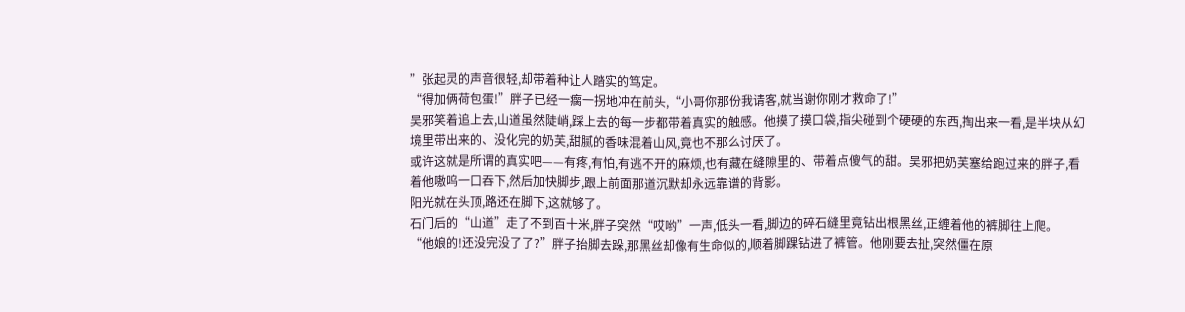”张起灵的声音很轻,却带着种让人踏实的笃定。
“得加俩荷包蛋!”胖子已经一瘸一拐地冲在前头,“小哥你那份我请客,就当谢你刚才救命了!”
吴邪笑着追上去,山道虽然陡峭,踩上去的每一步都带着真实的触感。他摸了摸口袋,指尖碰到个硬硬的东西,掏出来一看,是半块从幻境里带出来的、没化完的奶芙,甜腻的香味混着山风,竟也不那么讨厌了。
或许这就是所谓的真实吧——有疼,有怕,有逃不开的麻烦,也有藏在缝隙里的、带着点傻气的甜。吴邪把奶芙塞给跑过来的胖子,看着他嗷呜一口吞下,然后加快脚步,跟上前面那道沉默却永远靠谱的背影。
阳光就在头顶,路还在脚下,这就够了。
石门后的“山道”走了不到百十米,胖子突然“哎哟”一声,低头一看,脚边的碎石缝里竟钻出根黑丝,正缠着他的裤脚往上爬。
“他娘的!还没完没了了?”胖子抬脚去跺,那黑丝却像有生命似的,顺着脚踝钻进了裤管。他刚要去扯,突然僵在原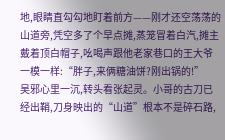地,眼睛直勾勾地盯着前方——刚才还空荡荡的山道旁,凭空多了个早点摊,蒸笼冒着白汽,摊主戴着顶白帽子,吆喝声跟他老家巷口的王大爷一模一样:“胖子,来俩糖油饼?刚出锅的!”
吴邪心里一沉,转头看张起灵。小哥的古刀已经出鞘,刀身映出的“山道”根本不是碎石路,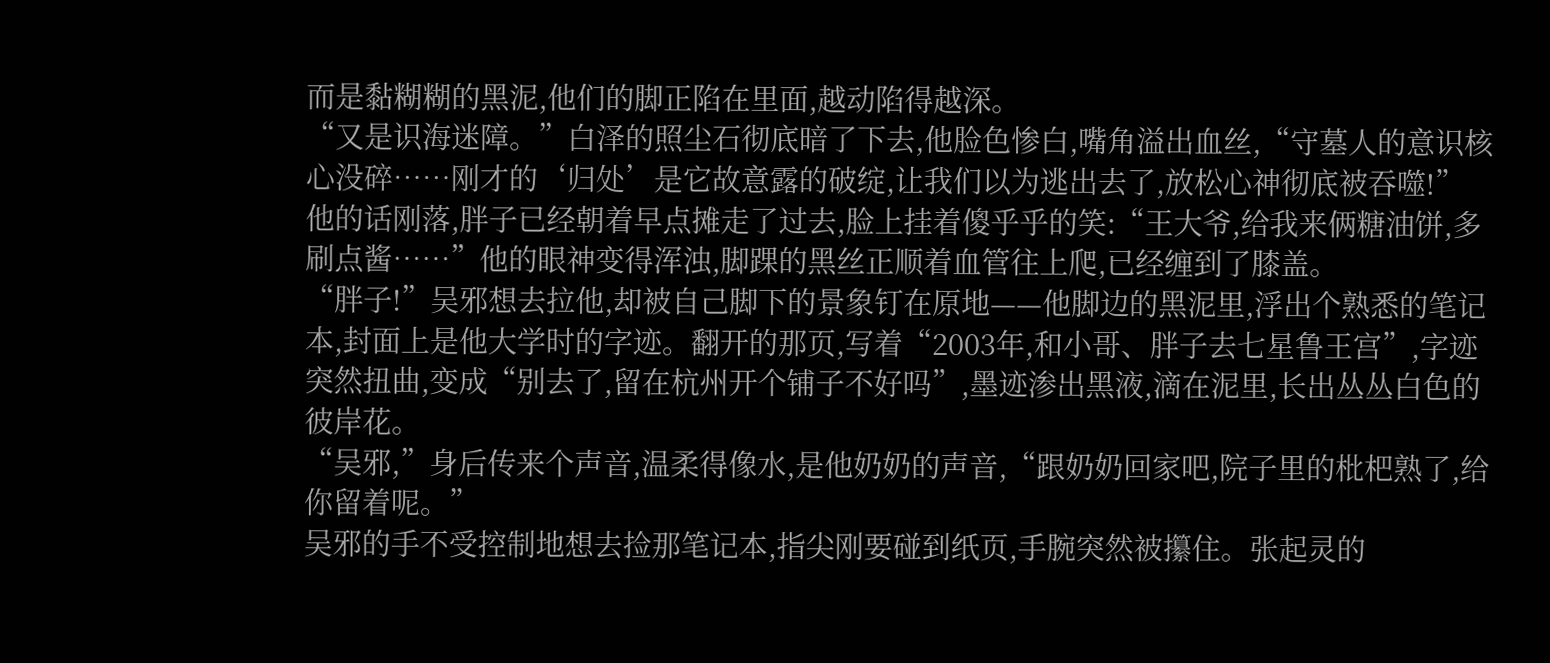而是黏糊糊的黑泥,他们的脚正陷在里面,越动陷得越深。
“又是识海迷障。”白泽的照尘石彻底暗了下去,他脸色惨白,嘴角溢出血丝,“守墓人的意识核心没碎……刚才的‘归处’是它故意露的破绽,让我们以为逃出去了,放松心神彻底被吞噬!”
他的话刚落,胖子已经朝着早点摊走了过去,脸上挂着傻乎乎的笑:“王大爷,给我来俩糖油饼,多刷点酱……”他的眼神变得浑浊,脚踝的黑丝正顺着血管往上爬,已经缠到了膝盖。
“胖子!”吴邪想去拉他,却被自己脚下的景象钉在原地——他脚边的黑泥里,浮出个熟悉的笔记本,封面上是他大学时的字迹。翻开的那页,写着“2003年,和小哥、胖子去七星鲁王宫”,字迹突然扭曲,变成“别去了,留在杭州开个铺子不好吗”,墨迹渗出黑液,滴在泥里,长出丛丛白色的彼岸花。
“吴邪,”身后传来个声音,温柔得像水,是他奶奶的声音,“跟奶奶回家吧,院子里的枇杷熟了,给你留着呢。”
吴邪的手不受控制地想去捡那笔记本,指尖刚要碰到纸页,手腕突然被攥住。张起灵的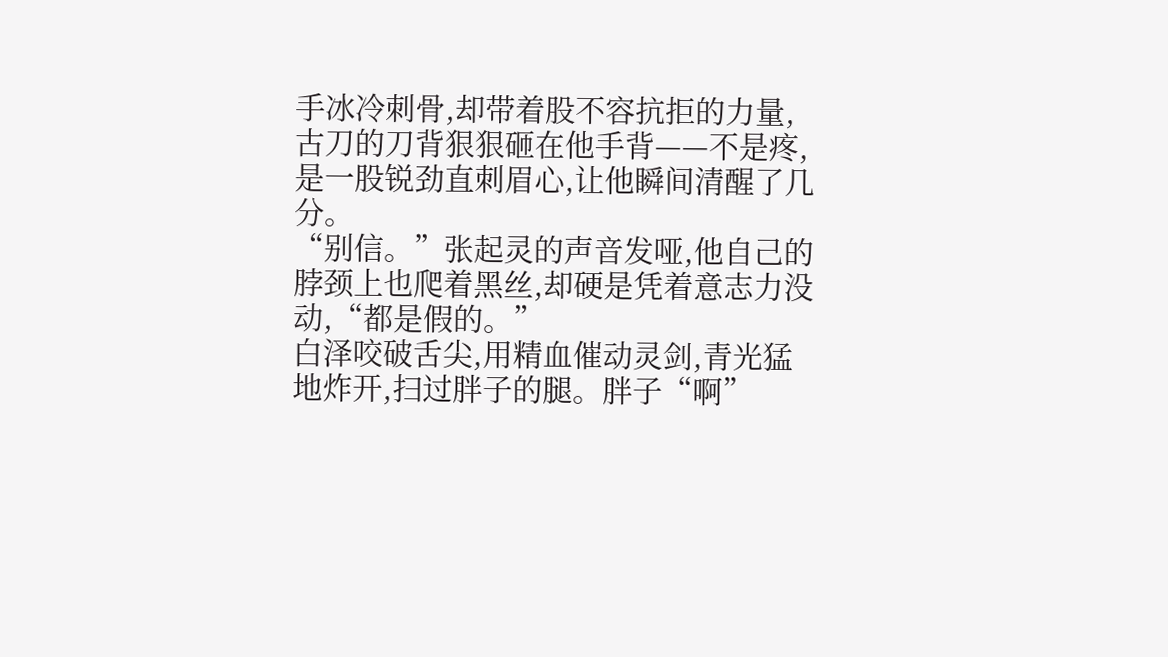手冰冷刺骨,却带着股不容抗拒的力量,古刀的刀背狠狠砸在他手背——不是疼,是一股锐劲直刺眉心,让他瞬间清醒了几分。
“别信。”张起灵的声音发哑,他自己的脖颈上也爬着黑丝,却硬是凭着意志力没动,“都是假的。”
白泽咬破舌尖,用精血催动灵剑,青光猛地炸开,扫过胖子的腿。胖子“啊”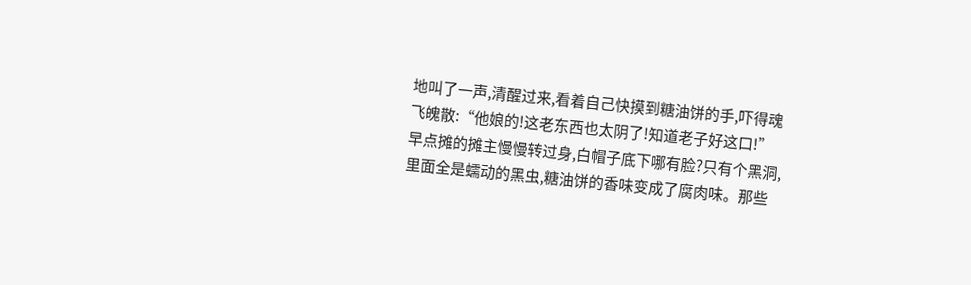地叫了一声,清醒过来,看着自己快摸到糖油饼的手,吓得魂飞魄散:“他娘的!这老东西也太阴了!知道老子好这口!”
早点摊的摊主慢慢转过身,白帽子底下哪有脸?只有个黑洞,里面全是蠕动的黑虫,糖油饼的香味变成了腐肉味。那些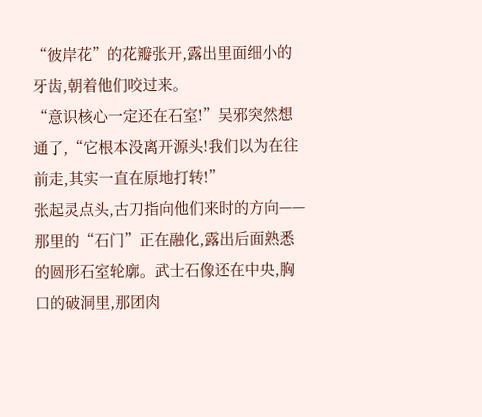“彼岸花”的花瓣张开,露出里面细小的牙齿,朝着他们咬过来。
“意识核心一定还在石室!”吴邪突然想通了,“它根本没离开源头!我们以为在往前走,其实一直在原地打转!”
张起灵点头,古刀指向他们来时的方向——那里的“石门”正在融化,露出后面熟悉的圆形石室轮廓。武士石像还在中央,胸口的破洞里,那团肉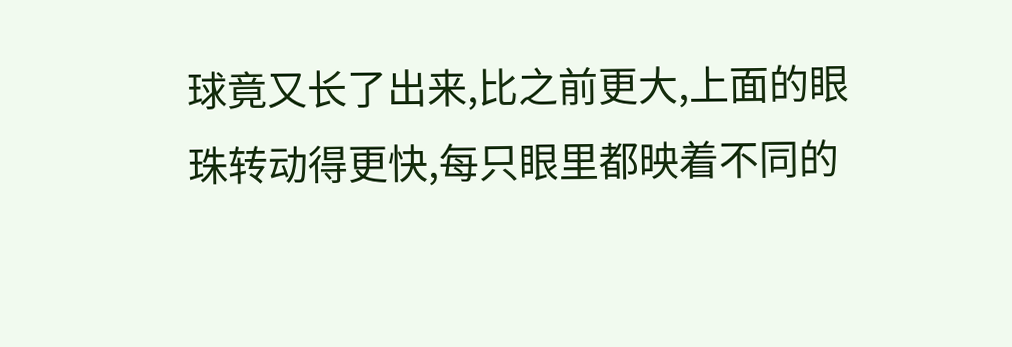球竟又长了出来,比之前更大,上面的眼珠转动得更快,每只眼里都映着不同的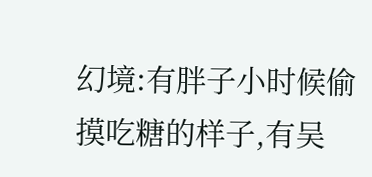幻境:有胖子小时候偷摸吃糖的样子,有吴